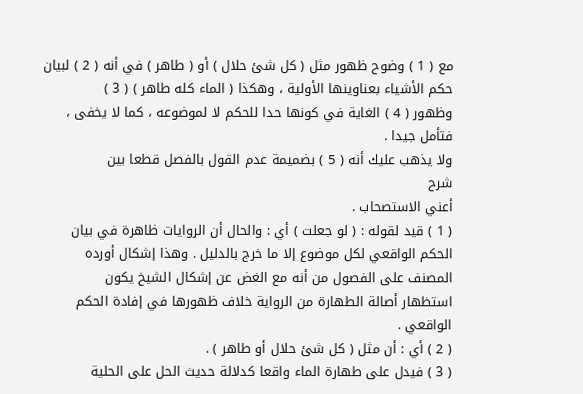مع ( 1 ) وضوح ظهور مثل ( كل شئ حلال ) أو ( طاهر ) في أنه ( 2 ) لبيان
حكم الأشياء بعناوينها الأولية ، وهكذا ( الماء كله طاهر ) ( 3 )
وظهور ( 4 ) الغاية في كونها حدا للحكم لا لموضوعه ، كما لا يخفى ،
فتأمل جيدا .
ولا يذهب عليك أنه ( 5 ) بضميمة عدم القول بالفصل قطعا بين
شرح
أعني الاستصحاب .
( 1 ) قيد لقوله : ( لو جعلت ) أي : والحال أن الروايات ظاهرة في بيان
الحكم الواقعي لكل موضوع إلا ما خرج بالدليل . وهذا إشكال أورده
المصنف على الفصول من أنه مع الغض عن إشكال الشيخ يكون
استظهار أصالة الطهارة من الرواية خلاف ظهورها في إفادة الحكم
الواقعي .
( 2 ) أي : أن مثل ( كل شئ حلال أو طاهر ) .
( 3 ) فيدل على طهارة الماء واقعا كدلالة حديث الحل على الحلية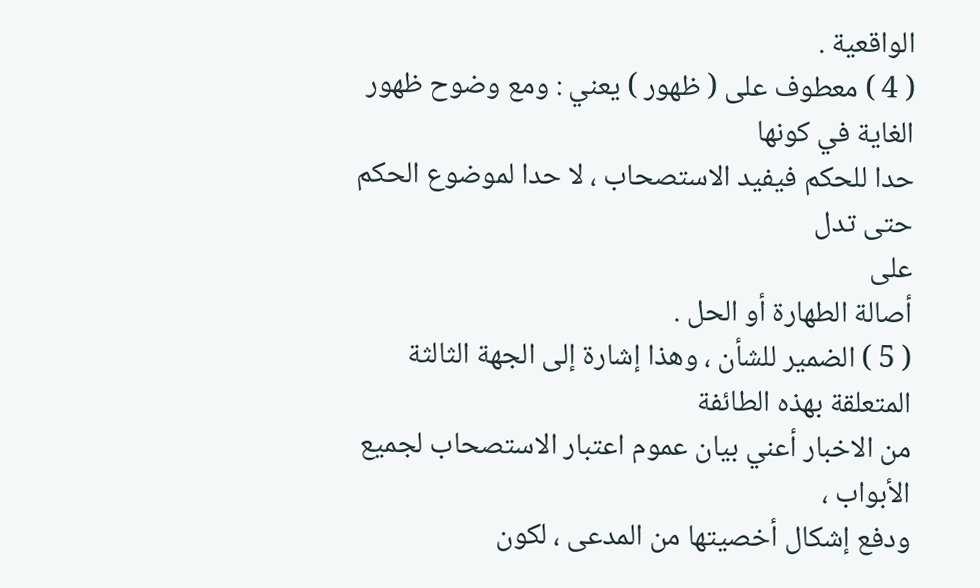الواقعية .
( 4 ) معطوف على ( ظهور ) يعني : ومع وضوح ظهور الغاية في كونها
حدا للحكم فيفيد الاستصحاب ، لا حدا لموضوع الحكم حتى تدل
على
أصالة الطهارة أو الحل .
( 5 ) الضمير للشأن ، وهذا إشارة إلى الجهة الثالثة المتعلقة بهذه الطائفة
من الاخبار أعني بيان عموم اعتبار الاستصحاب لجميع الأبواب ،
ودفع إشكال أخصيتها من المدعى ، لكون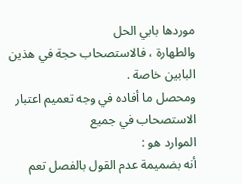موردها بابي الحل
والطهارة ، فالاستصحاب حجة في هذين البابين خاصة .
ومحصل ما أفاده في وجه تعميم اعتبار الاستصحاب في جميع
الموارد هو :
أنه بضميمة عدم القول بالفصل تعم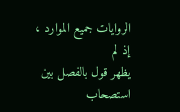الروايات جميع الموارد ، إذ لم
يظهر قول بالفصل بين استصحاب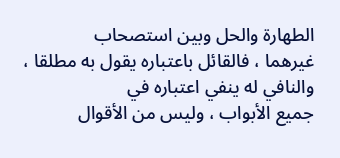الطهارة والحل وبين استصحاب
غيرهما ، فالقائل باعتباره يقول به مطلقا ، والنافي له ينفي اعتباره في
جميع الأبواب ، وليس من الأقوال